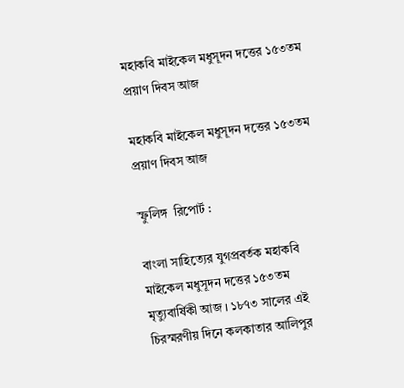মহাকবি মাইকেল মধুসূদন দত্তের ১৫৩তম প্রয়াণ দিবস আজ

মহাকবি মাইকেল মধুসূদন দত্তের ১৫৩তম প্রয়াণ দিবস আজ

স্ফুলিঙ্গ  রিপোর্ট :

বাংলা সাহিত্যের যুগপ্রবর্তক মহাকবি মাইকেল মধুসূদন দত্তের ১৫৩তম মৃত্যুবার্ষিকী আজ । ১৮৭৩ সালের এই চিরস্মরণীয় দিনে কলকাতার আলিপুর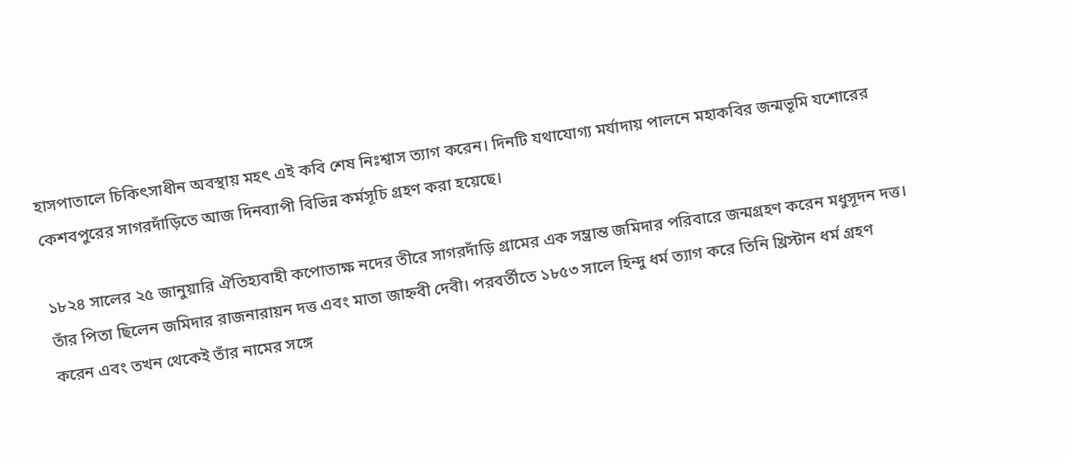হাসপাতালে চিকিৎসাধীন অবস্থায় মহৎ এই কবি শেষ নিঃশ্বাস ত্যাগ করেন। দিনটি যথাযোগ্য মর্যাদায় পালনে মহাকবির জন্মভূমি যশোরের কেশবপুরের সাগরদাঁড়িতে আজ দিনব্যাপী বিভিন্ন কর্মসূচি গ্রহণ করা হয়েছে।

১৮২৪ সালের ২৫ জানুয়ারি ঐতিহ্যবাহী কপোতাক্ষ নদের তীরে সাগরদাঁড়ি গ্রামের এক সম্ভ্রান্ত জমিদার পরিবারে জন্মগ্রহণ করেন মধুসূদন দত্ত। তাঁর পিতা ছিলেন জমিদার রাজনারায়ন দত্ত এবং মাতা জাহ্নবী দেবী। পরবর্তীতে ১৮৫৩ সালে হিন্দু ধর্ম ত্যাগ করে তিনি খ্রিস্টান ধর্ম গ্রহণ করেন এবং তখন থেকেই তাঁর নামের সঙ্গে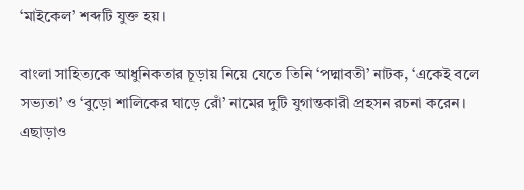‘মাইকেল’ শব্দটি যুক্ত হয়।

বাংলা সাহিত্যকে আধুনিকতার চূড়ায় নিয়ে যেতে তিনি ‘পদ্মাবতী’ নাটক, ‘একেই বলে সভ্যতা’ ও ‘বুড়ো শালিকের ঘাড়ে রোঁ’ নামের দুটি যুগান্তকারী প্রহসন রচনা করেন। এছাড়াও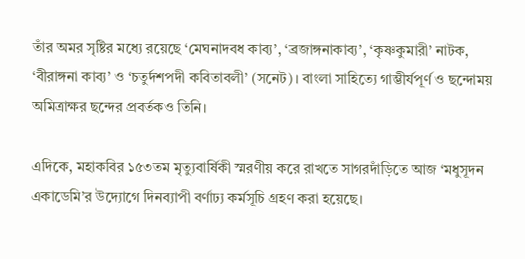তাঁর অমর সৃষ্টির মধ্যে রয়েছে ‘মেঘনাদবধ কাব্য’, ‘ব্রজাঙ্গনাকাব্য’, ‘কৃষ্ণকুমারী’ নাটক, ‘বীরাঙ্গনা কাব্য’ ও ‘চতুর্দশপদী কবিতাবলী’ (সনেট)। বাংলা সাহিত্যে গাম্ভীর্যপূর্ণ ও ছন্দোময় অমিত্রাক্ষর ছন্দের প্রবর্তকও তিনি।

এদিকে, মহাকবির ১৫৩তম মৃত্যুবার্ষিকী স্মরণীয় করে রাখতে সাগরদাঁড়িতে আজ ‘মধুসূদন একাডেমি’র উদ্যোগে দিনব্যাপী বর্ণাঢ্য কর্মসূচি গ্রহণ করা হয়েছে।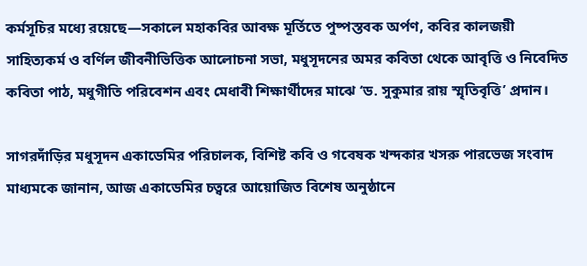কর্মসূচির মধ্যে রয়েছে—সকালে মহাকবির আবক্ষ মূর্তিতে পুষ্পস্তবক অর্পণ, কবির কালজয়ী সাহিত্যকর্ম ও বর্ণিল জীবনীভিত্তিক আলোচনা সভা, মধুসূদনের অমর কবিতা থেকে আবৃত্তি ও নিবেদিত কবিতা পাঠ, মধুগীতি পরিবেশন এবং মেধাবী শিক্ষার্থীদের মাঝে ‘ড. সুকুমার রায় স্মৃতিবৃত্তি’ প্রদান।

সাগরদাঁড়ির মধুসূদন একাডেমির পরিচালক, বিশিষ্ট কবি ও গবেষক খন্দকার খসরু পারভেজ সংবাদ মাধ্যমকে জানান, আজ একাডেমির চত্বরে আয়োজিত বিশেষ অনুষ্ঠানে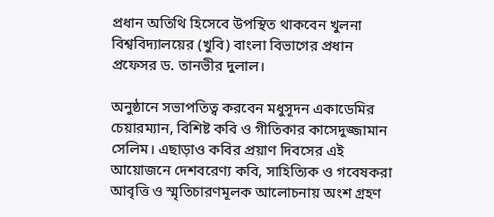প্রধান অতিথি হিসেবে উপস্থিত থাকবেন খুলনা বিশ্ববিদ্যালয়ের (খুবি) বাংলা বিভাগের প্রধান প্রফেসর ড. তানভীর দুলাল।

অনুষ্ঠানে সভাপতিত্ব করবেন মধুসূদন একাডেমির চেয়ারম্যান, বিশিষ্ট কবি ও গীতিকার কাসেদুজ্জামান সেলিম। এছাড়াও কবির প্রয়াণ দিবসের এই আয়োজনে দেশবরেণ্য কবি, সাহিত্যিক ও গবেষকরা আবৃত্তি ও স্মৃতিচারণমূলক আলোচনায় অংশ গ্রহণ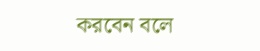করবেন বলে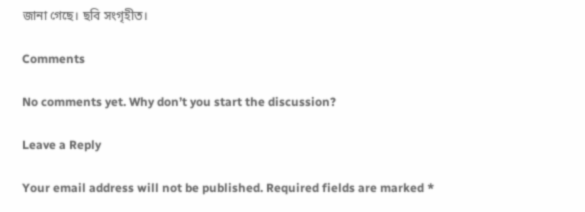জানা গেছে। ছবি সংগৃহীত।

Comments

No comments yet. Why don’t you start the discussion?

Leave a Reply

Your email address will not be published. Required fields are marked *